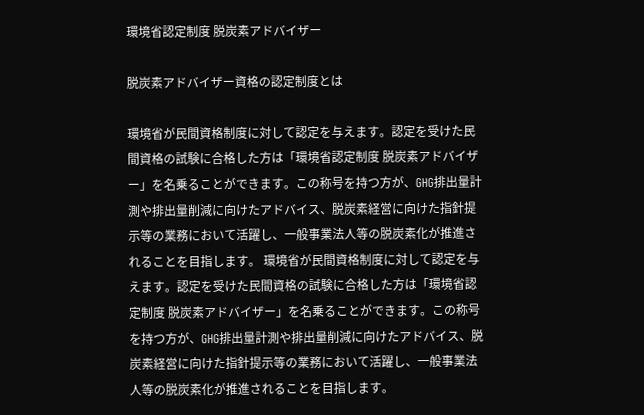環境省認定制度 脱炭素アドバイザー

脱炭素アドバイザー資格の認定制度とは

環境省が民間資格制度に対して認定を与えます。認定を受けた民間資格の試験に合格した方は「環境省認定制度 脱炭素アドバイザー」を名乗ることができます。この称号を持つ方が、GHG排出量計測や排出量削減に向けたアドバイス、脱炭素経営に向けた指針提示等の業務において活躍し、一般事業法人等の脱炭素化が推進されることを目指します。 環境省が民間資格制度に対して認定を与えます。認定を受けた民間資格の試験に合格した方は「環境省認定制度 脱炭素アドバイザー」を名乗ることができます。この称号を持つ方が、GHG排出量計測や排出量削減に向けたアドバイス、脱炭素経営に向けた指針提示等の業務において活躍し、一般事業法人等の脱炭素化が推進されることを目指します。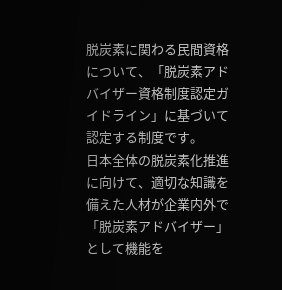脱炭素に関わる民間資格について、「脱炭素アドバイザー資格制度認定ガイドライン」に基づいて認定する制度です。
日本全体の脱炭素化推進に向けて、適切な知識を備えた人材が企業内外で「脱炭素アドバイザー」として機能を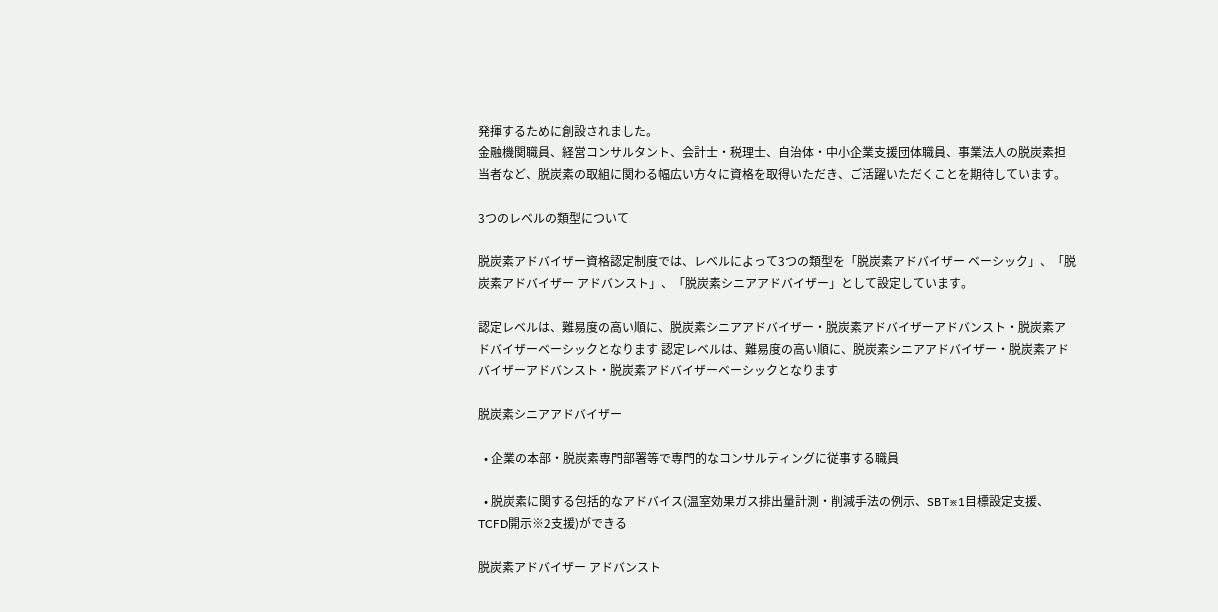発揮するために創設されました。
金融機関職員、経営コンサルタント、会計士・税理士、自治体・中小企業支援団体職員、事業法人の脱炭素担当者など、脱炭素の取組に関わる幅広い方々に資格を取得いただき、ご活躍いただくことを期待しています。

3つのレベルの類型について

脱炭素アドバイザー資格認定制度では、レベルによって3つの類型を「脱炭素アドバイザー ベーシック」、「脱炭素アドバイザー アドバンスト」、「脱炭素シニアアドバイザー」として設定しています。

認定レベルは、難易度の高い順に、脱炭素シニアアドバイザー・脱炭素アドバイザーアドバンスト・脱炭素アドバイザーベーシックとなります 認定レベルは、難易度の高い順に、脱炭素シニアアドバイザー・脱炭素アドバイザーアドバンスト・脱炭素アドバイザーベーシックとなります

脱炭素シニアアドバイザー

  • 企業の本部・脱炭素専門部署等で専門的なコンサルティングに従事する職員

  • 脱炭素に関する包括的なアドバイス(温室効果ガス排出量計測・削減手法の例示、SBT※1目標設定支援、TCFD開示※2支援)ができる

脱炭素アドバイザー アドバンスト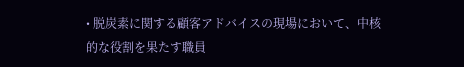• 脱炭素に関する顧客アドバイスの現場において、中核的な役割を果たす職員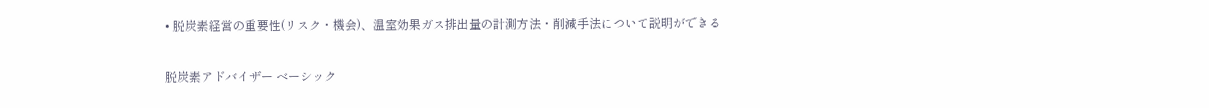• 脱炭素経営の重要性(リスク・機会)、温室効果ガス排出量の計測方法・削減手法について説明ができる

脱炭素アドバイザー ベーシック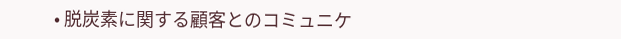• 脱炭素に関する顧客とのコミュニケ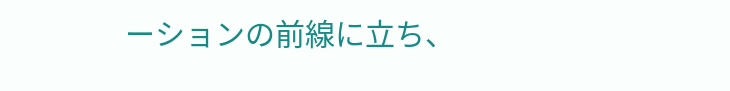ーションの前線に立ち、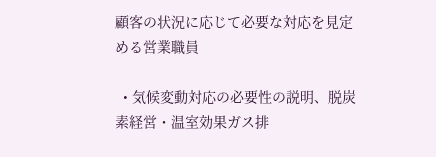顧客の状況に応じて必要な対応を見定める営業職員

  • 気候変動対応の必要性の説明、脱炭素経営・温室効果ガス排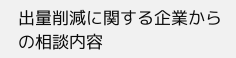出量削減に関する企業からの相談内容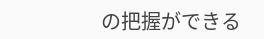の把握ができる